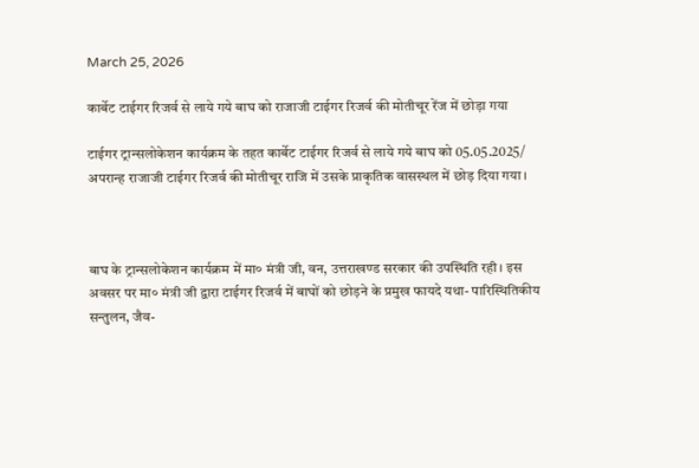March 25, 2026

कार्बेट टाईगर रिजर्व से लाये गये बाघ को राजाजी टाईगर रिजर्व की मोतीचूर रेंज में छोड़ा गया

टाईगर ट्रान्सलोकेशन कार्यक्रम के तहत कार्बेट टाईगर रिजर्व से लाये गये बाघ को 05.05.2025/ अपरान्ह राजाजी टाईगर रिजर्व की मोतीचूर राजि में उसके प्राकृतिक वासस्थल में छोड़ दिया गया।



बाघ के ट्रान्सलोकेशन कार्यक्रम में मा० मंत्री जी, वन, उत्तराखण्ड सरकार की उपस्थिति रही। इस अवसर पर मा० मंत्री जी द्वारा टाईगर रिजर्व में बाघों को छोड़ने के प्रमुख फायदे यथा- पारिस्थितिकीय सन्तुलन, जैव-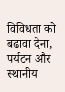विविधता को बढावा देना, पर्यटन और स्थानीय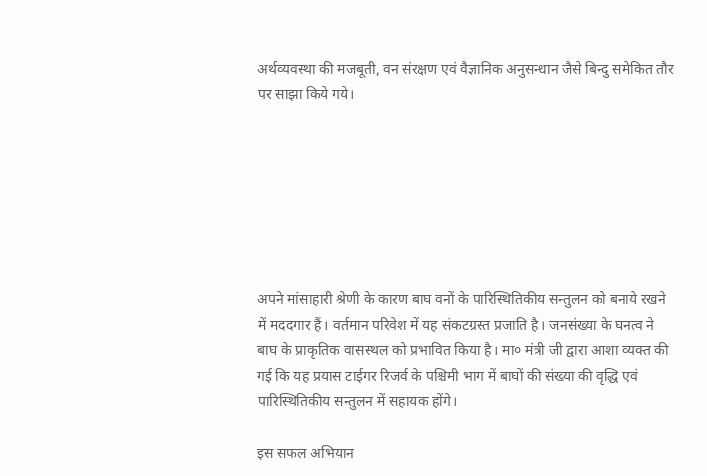अर्थव्यवस्था की मजबूती, वन संरक्षण एवं वैज्ञानिक अनुसन्धान जैसे बिन्दु समेकित तौर पर साझा किये गये।







अपने मांसाहारी श्रेणी के कारण बाघ वनों के पारिस्थितिकीय सन्तुलन को बनाये रखने में मदद‌गार हैं। वर्तमान परिवेश में यह संकटग्रस्त प्रजाति है। जनसंख्या के घनत्व ने बाघ के प्राकृतिक वासस्थल को प्रभावित किया है। मा० मंत्री जी द्वारा आशा व्यक्त की गई कि यह प्रयास टाईगर रिजर्व के पश्चिमी भाग में बाघों की संख्या की वृद्धि एवं पारिस्थितिकीय सन्तुलन में सहायक होंगे।

इस सफल अभियान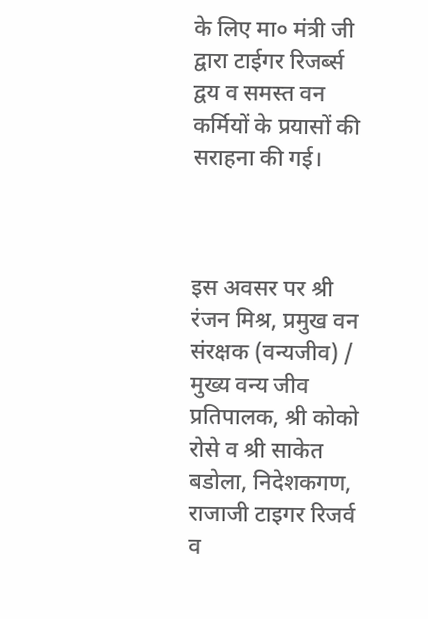के लिए मा० मंत्री जी द्वारा टाईगर रिजर्ब्स द्वय व समस्त वन कर्मियों के प्रयासों की सराहना की गई।



इस अवसर पर श्री रंजन मिश्र, प्रमुख वन संरक्षक (वन्यजीव) / मुख्य वन्य जीव प्रतिपालक, श्री कोको रोसे व श्री साकेत बडोला, निदेशकगण, राजाजी टाइगर रिजर्व व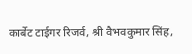कार्बेट टाईगर रिजर्व, श्री वैभवकुमार सिंह,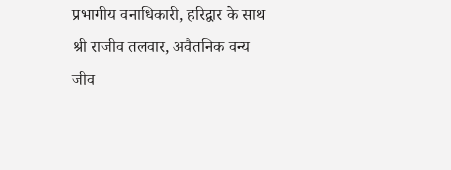प्रभागीय वनाधिकारी, हरिद्वार के साथ श्री राजीव तलवार, अवैतनिक वन्य जीव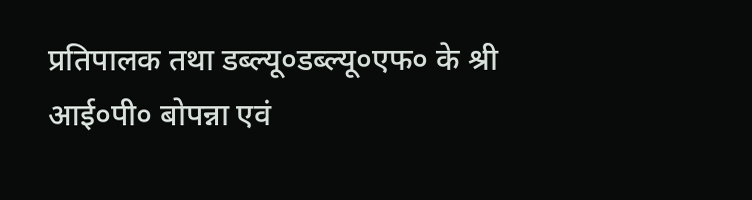प्रतिपालक तथा डब्ल्यू०डब्ल्यू०एफ० के श्री आई०पी० बोपन्ना एवं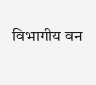विभागीय वन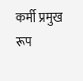कर्मी प्रमुख रूप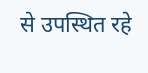से उपस्थित रहे